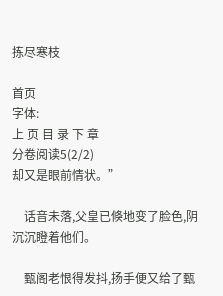拣尽寒枝

首页
字体:
上 页 目 录 下 章
分卷阅读5(2/2)
却又是眼前情状。”

    话音未落,父皇已倏地变了脸色,阴沉沉瞪着他们。

    甄阁老恨得发抖,扬手便又给了甄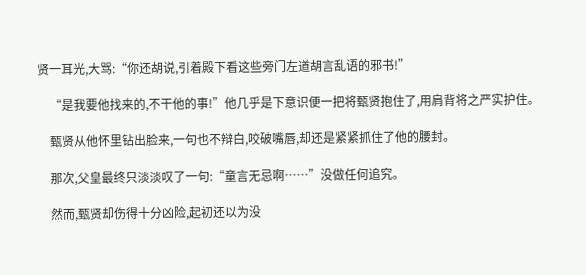贤一耳光,大骂:“你还胡说,引着殿下看这些旁门左道胡言乱语的邪书!”

    “是我要他找来的,不干他的事!”他几乎是下意识便一把将甄贤抱住了,用肩背将之严实护住。

    甄贤从他怀里钻出脸来,一句也不辩白,咬破嘴唇,却还是紧紧抓住了他的腰封。

    那次,父皇最终只淡淡叹了一句:“童言无忌啊……”没做任何追究。

    然而,甄贤却伤得十分凶险,起初还以为没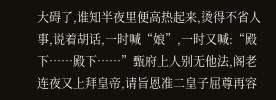大碍了,谁知半夜里便高热起来,烫得不省人事,说着胡话,一时喊“娘”,一时又喊:“殿下……殿下……”甄府上人别无他法,阁老连夜又上拜皇帝,请旨恩准二皇子屈尊再容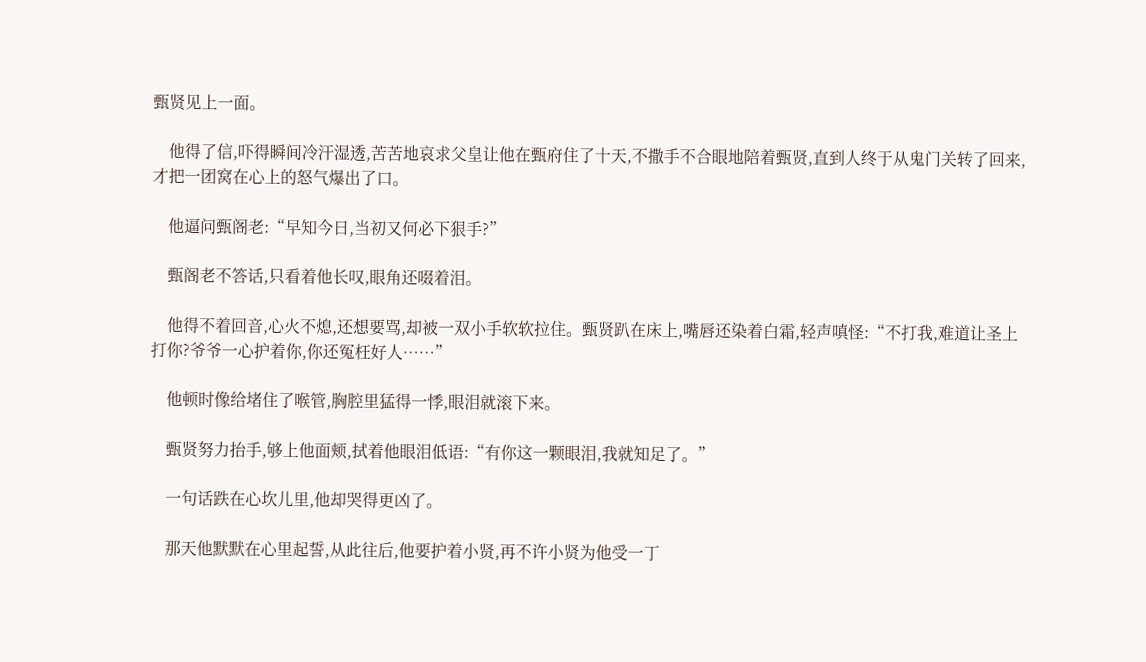甄贤见上一面。

    他得了信,吓得瞬间冷汗湿透,苦苦地哀求父皇让他在甄府住了十天,不撒手不合眼地陪着甄贤,直到人终于从鬼门关转了回来,才把一团窝在心上的怒气爆出了口。

    他逼问甄阁老:“早知今日,当初又何必下狠手?”

    甄阁老不答话,只看着他长叹,眼角还啜着泪。

    他得不着回音,心火不熄,还想要骂,却被一双小手软软拉住。甄贤趴在床上,嘴唇还染着白霜,轻声嗔怪:“不打我,难道让圣上打你?爷爷一心护着你,你还冤枉好人……”

    他顿时像给堵住了喉管,胸腔里猛得一悸,眼泪就滚下来。

    甄贤努力抬手,够上他面颊,拭着他眼泪低语:“有你这一颗眼泪,我就知足了。”

    一句话跌在心坎儿里,他却哭得更凶了。

    那天他默默在心里起誓,从此往后,他要护着小贤,再不许小贤为他受一丁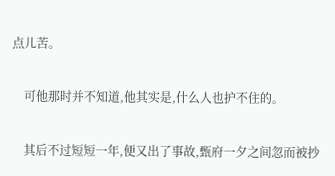点儿苦。

    可他那时并不知道,他其实是,什么人也护不住的。

    其后不过短短一年,便又出了事故,甄府一夕之间忽而被抄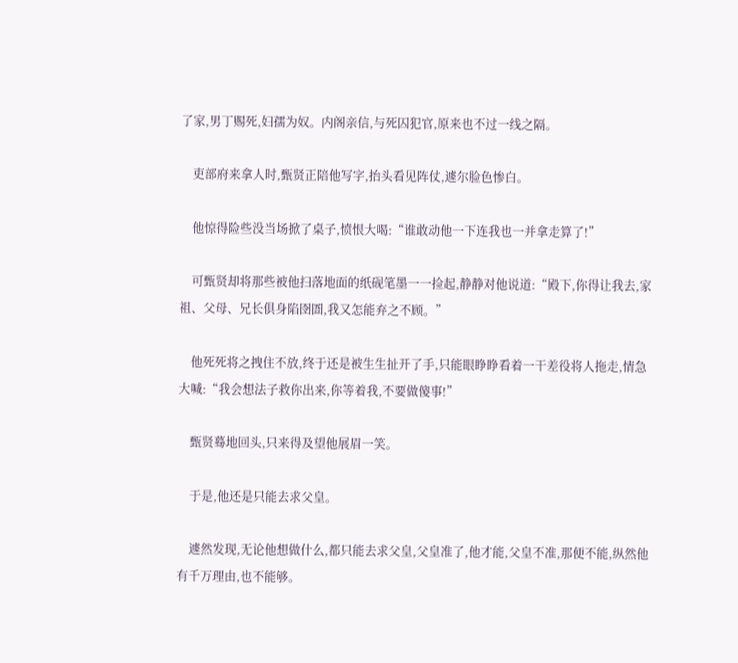了家,男丁赐死,妇孺为奴。内阁亲信,与死囚犯官,原来也不过一线之隔。

    吏部府来拿人时,甄贤正陪他写字,抬头看见阵仗,遽尔脸色惨白。

    他惊得险些没当场掀了桌子,愤恨大喝:“谁敢动他一下连我也一并拿走算了!”

    可甄贤却将那些被他扫落地面的纸砚笔墨一一捡起,静静对他说道:“殿下,你得让我去,家祖、父母、兄长俱身陷囹圄,我又怎能弃之不顾。”

    他死死将之拽住不放,终于还是被生生扯开了手,只能眼睁睁看着一干差役将人拖走,情急大喊:“我会想法子救你出来,你等着我,不要做傻事!”

    甄贤蓦地回头,只来得及望他展眉一笑。

    于是,他还是只能去求父皇。

    遽然发现,无论他想做什么,都只能去求父皇,父皇准了,他才能,父皇不准,那便不能,纵然他有千万理由,也不能够。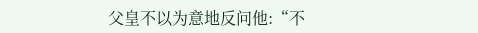父皇不以为意地反问他:“不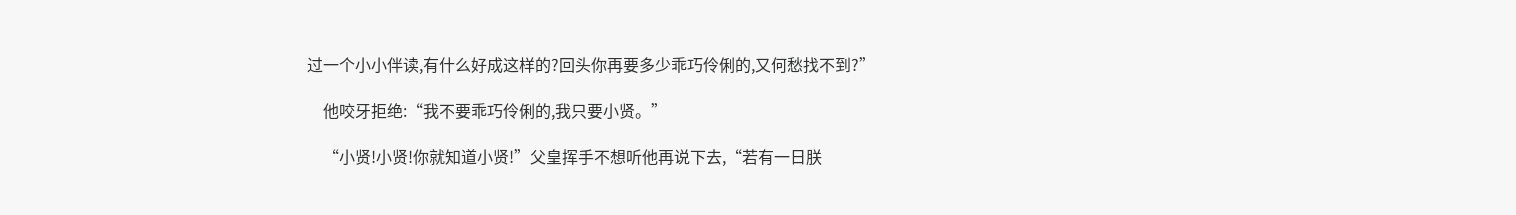过一个小小伴读,有什么好成这样的?回头你再要多少乖巧伶俐的,又何愁找不到?”

    他咬牙拒绝:“我不要乖巧伶俐的,我只要小贤。”

    “小贤!小贤!你就知道小贤!”父皇挥手不想听他再说下去,“若有一日朕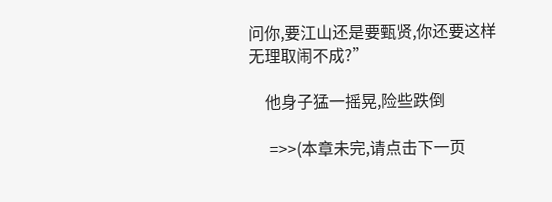问你,要江山还是要甄贤,你还要这样无理取闹不成?”

    他身子猛一摇晃,险些跌倒

     =>>(本章未完,请点击下一页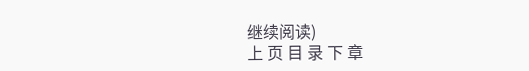继续阅读)
上 页 目 录 下 章